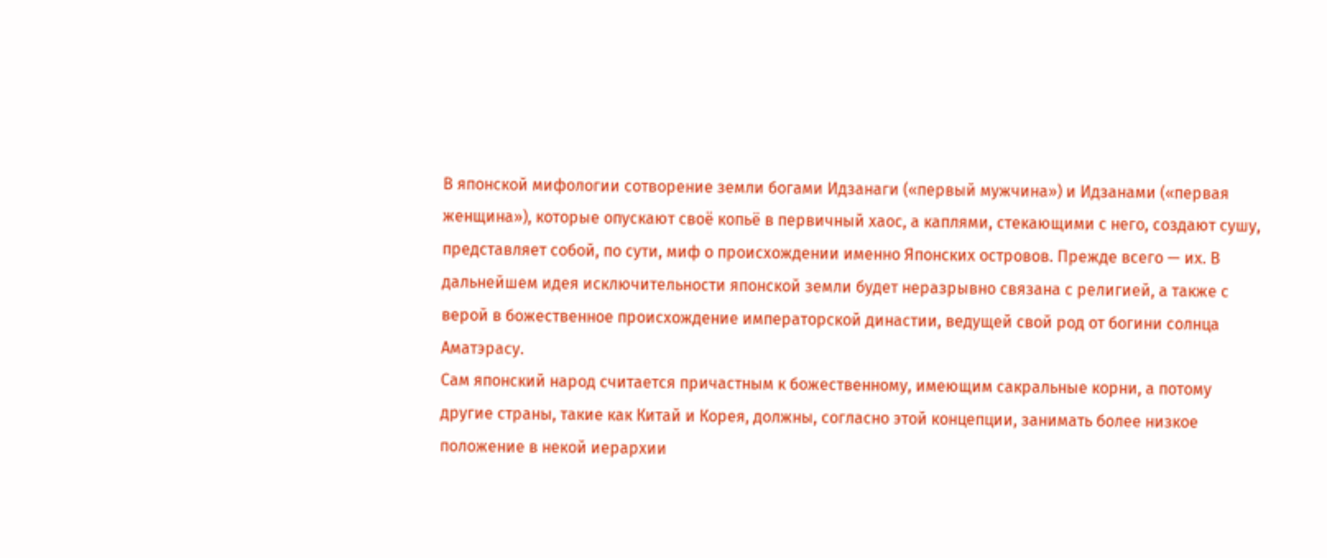В японской мифологии сотворение земли богами Идзанаги («первый мужчина») и Идзанами («первая женщина»), которые опускают своё копьё в первичный хаос, а каплями, стекающими с него, создают сушу, представляет собой, по сути, миф о происхождении именно Японских островов. Прежде всего — их. В дальнейшем идея исключительности японской земли будет неразрывно связана с религией, а также с верой в божественное происхождение императорской династии, ведущей свой род от богини солнца Аматэрасу.
Сам японский народ считается причастным к божественному, имеющим сакральные корни, а потому другие страны, такие как Китай и Корея, должны, согласно этой концепции, занимать более низкое положение в некой иерархии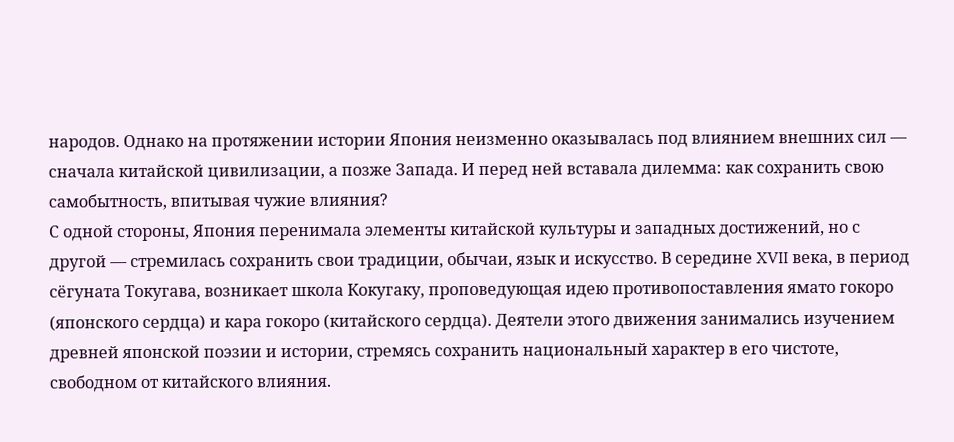народов. Однако на протяжении истории Япония неизменно оказывалась под влиянием внешних сил — сначала китайской цивилизации, а позже Запада. И перед ней вставала дилемма: как сохранить свою самобытность, впитывая чужие влияния?
С одной стороны, Япония перенимала элементы китайской культуры и западных достижений, но с другой — стремилась сохранить свои традиции, обычаи, язык и искусство. В середине XVII века, в период сёгуната Токугава, возникает школа Кокугаку, проповедующая идею противопоставления ямато гокоро (японского сердца) и кара гокоро (китайского сердца). Деятели этого движения занимались изучением древней японской поэзии и истории, стремясь сохранить национальный характер в его чистоте, свободном от китайского влияния.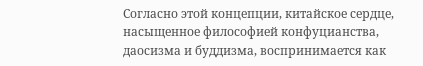Согласно этой концепции, китайское сердце, насыщенное философией конфуцианства, даосизма и буддизма, воспринимается как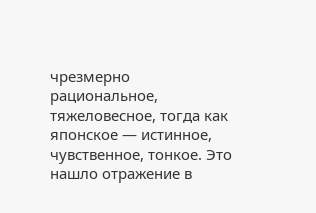чрезмерно рациональное, тяжеловесное, тогда как японское — истинное, чувственное, тонкое. Это нашло отражение в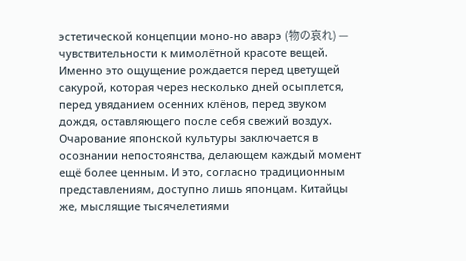эстетической концепции моно-но аварэ (物の哀れ) — чувствительности к мимолётной красоте вещей. Именно это ощущение рождается перед цветущей сакурой, которая через несколько дней осыплется, перед увяданием осенних клёнов, перед звуком дождя, оставляющего после себя свежий воздух.
Очарование японской культуры заключается в осознании непостоянства, делающем каждый момент ещё более ценным. И это, согласно традиционным представлениям, доступно лишь японцам. Китайцы же, мыслящие тысячелетиями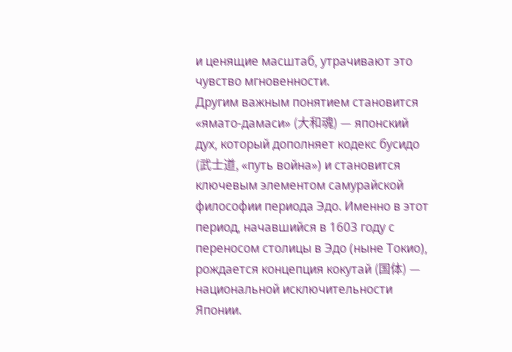и ценящие масштаб, утрачивают это чувство мгновенности.
Другим важным понятием становится «ямато-дамаси» (大和魂) — японский дух, который дополняет кодекс бусидо (武士道, «путь война») и становится ключевым элементом самурайской философии периода Эдо. Именно в этот период, начавшийся в 1603 году с переносом столицы в Эдо (ныне Токио), рождается концепция кокутай (国体) — национальной исключительности Японии.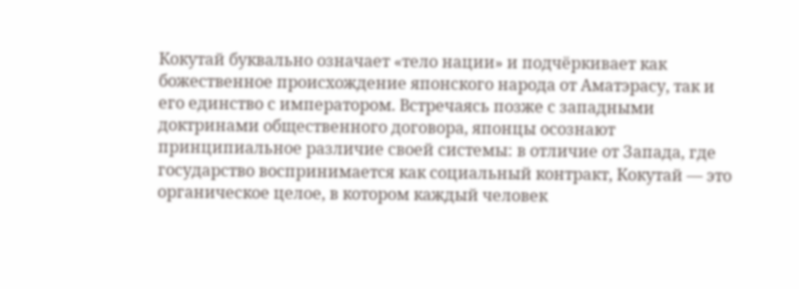Кокутай буквально означает «тело нации» и подчёркивает как божественное происхождение японского народа от Аматэрасу, так и его единство с императором. Встречаясь позже с западными доктринами общественного договора, японцы осознают принципиальное различие своей системы: в отличие от Запада, где государство воспринимается как социальный контракт, Кокутай — это органическое целое, в котором каждый человек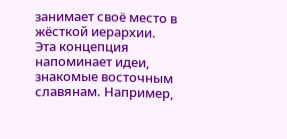занимает своё место в жёсткой иерархии.
Эта концепция напоминает идеи, знакомые восточным славянам. Например,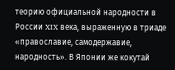теорию официальной народности в России XIX века, выраженную в триаде «православие, самодержавие, народность». В Японии же кокутай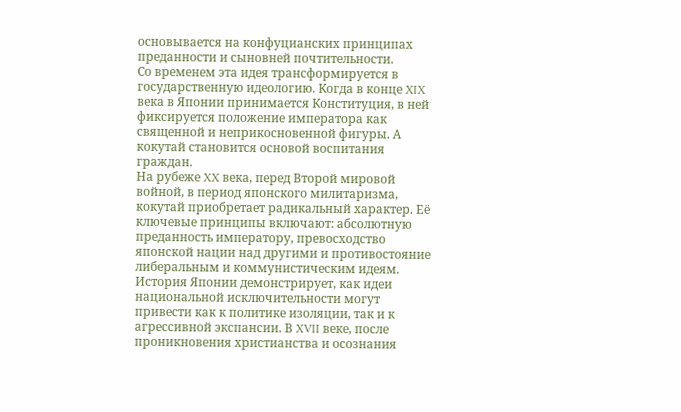основывается на конфуцианских принципах преданности и сыновней почтительности.
Со временем эта идея трансформируется в государственную идеологию. Когда в конце XIX века в Японии принимается Конституция, в ней фиксируется положение императора как священной и неприкосновенной фигуры. А кокутай становится основой воспитания граждан.
На рубеже XX века, перед Второй мировой войной, в период японского милитаризма, кокутай приобретает радикальный характер. Её ключевые принципы включают: абсолютную преданность императору, превосходство японской нации над другими и противостояние либеральным и коммунистическим идеям.
История Японии демонстрирует, как идеи национальной исключительности могут привести как к политике изоляции, так и к агрессивной экспансии. В XVII веке, после проникновения христианства и осознания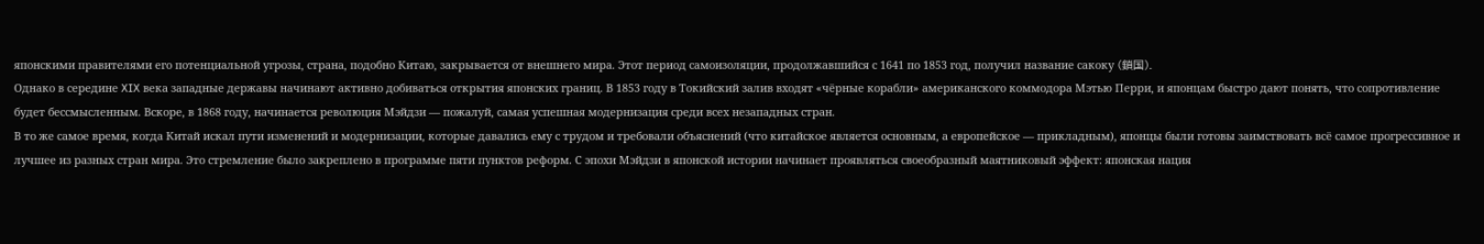японскими правителями его потенциальной угрозы, страна, подобно Китаю, закрывается от внешнего мира. Этот период самоизоляции, продолжавшийся с 1641 по 1853 год, получил название сакоку (鎖国).
Однако в середине XIX века западные державы начинают активно добиваться открытия японских границ. В 1853 году в Токийский залив входят «чёрные корабли» американского коммодора Мэтью Перри, и японцам быстро дают понять, что сопротивление будет бессмысленным. Вскоре, в 1868 году, начинается революция Мэйдзи — пожалуй, самая успешная модернизация среди всех незападных стран.
В то же самое время, когда Китай искал пути изменений и модернизации, которые давались ему с трудом и требовали объяснений (что китайское является основным, а европейское — прикладным), японцы были готовы заимствовать всё самое прогрессивное и лучшее из разных стран мира. Это стремление было закреплено в программе пяти пунктов реформ. С эпохи Мэйдзи в японской истории начинает проявляться своеобразный маятниковый эффект: японская нация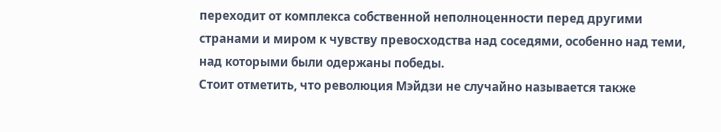переходит от комплекса собственной неполноценности перед другими странами и миром к чувству превосходства над соседями, особенно над теми, над которыми были одержаны победы.
Стоит отметить, что революция Мэйдзи не случайно называется также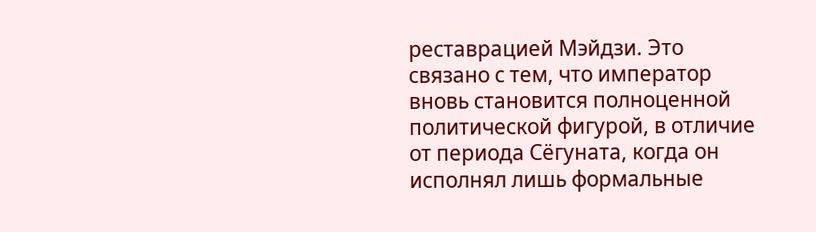реставрацией Мэйдзи. Это связано с тем, что император вновь становится полноценной политической фигурой, в отличие от периода Сёгуната, когда он исполнял лишь формальные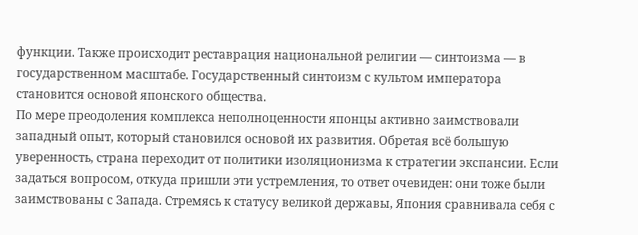функции. Также происходит реставрация национальной религии — синтоизма — в государственном масштабе. Государственный синтоизм с культом императора становится основой японского общества.
По мере преодоления комплекса неполноценности японцы активно заимствовали западный опыт, который становился основой их развития. Обретая всё большую уверенность, страна переходит от политики изоляционизма к стратегии экспансии. Если задаться вопросом, откуда пришли эти устремления, то ответ очевиден: они тоже были заимствованы с Запада. Стремясь к статусу великой державы, Япония сравнивала себя с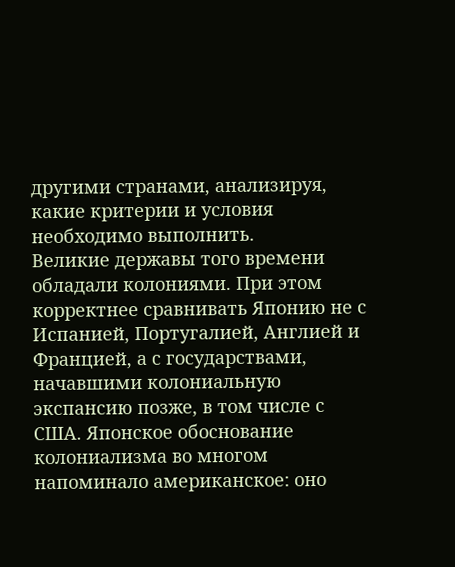другими странами, анализируя, какие критерии и условия необходимо выполнить.
Великие державы того времени обладали колониями. При этом корректнее сравнивать Японию не с Испанией, Португалией, Англией и Францией, а с государствами, начавшими колониальную экспансию позже, в том числе с США. Японское обоснование колониализма во многом напоминало американское: оно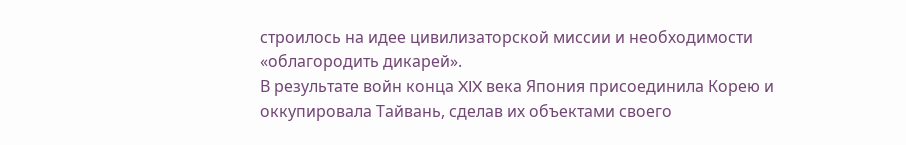строилось на идее цивилизаторской миссии и необходимости «облагородить дикарей».
В результате войн конца XIX века Япония присоединила Корею и оккупировала Тайвань, сделав их объектами своего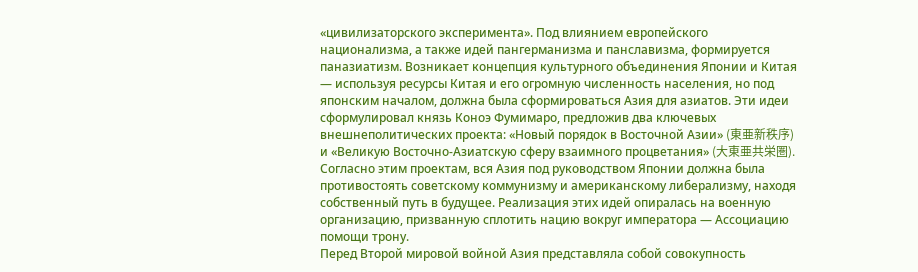«цивилизаторского эксперимента». Под влиянием европейского национализма, а также идей пангерманизма и панславизма, формируется паназиатизм. Возникает концепция культурного объединения Японии и Китая — используя ресурсы Китая и его огромную численность населения, но под японским началом, должна была сформироваться Азия для азиатов. Эти идеи сформулировал князь Коноэ Фумимаро, предложив два ключевых внешнеполитических проекта: «Новый порядок в Восточной Азии» (東亜新秩序) и «Великую Восточно-Азиатскую сферу взаимного процветания» (大東亜共栄圏). Согласно этим проектам, вся Азия под руководством Японии должна была противостоять советскому коммунизму и американскому либерализму, находя собственный путь в будущее. Реализация этих идей опиралась на военную организацию, призванную сплотить нацию вокруг императора — Ассоциацию помощи трону.
Перед Второй мировой войной Азия представляла собой совокупность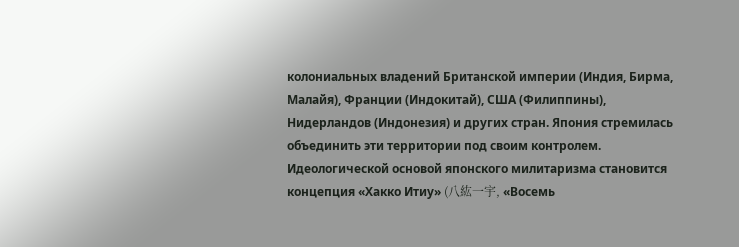колониальных владений Британской империи (Индия, Бирма, Малайя), Франции (Индокитай), США (Филиппины), Нидерландов (Индонезия) и других стран. Япония стремилась объединить эти территории под своим контролем. Идеологической основой японского милитаризма становится концепция «Хакко Итиу» (八紘一宇, «Восемь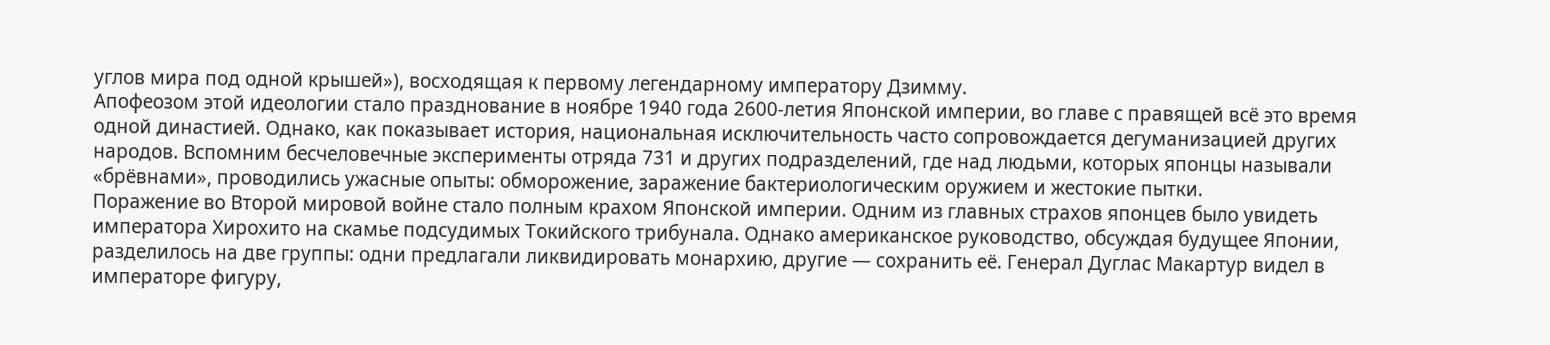углов мира под одной крышей»), восходящая к первому легендарному императору Дзимму.
Апофеозом этой идеологии стало празднование в ноябре 1940 года 2600-летия Японской империи, во главе с правящей всё это время одной династией. Однако, как показывает история, национальная исключительность часто сопровождается дегуманизацией других народов. Вспомним бесчеловечные эксперименты отряда 731 и других подразделений, где над людьми, которых японцы называли «брёвнами», проводились ужасные опыты: обморожение, заражение бактериологическим оружием и жестокие пытки.
Поражение во Второй мировой войне стало полным крахом Японской империи. Одним из главных страхов японцев было увидеть императора Хирохито на скамье подсудимых Токийского трибунала. Однако американское руководство, обсуждая будущее Японии, разделилось на две группы: одни предлагали ликвидировать монархию, другие — сохранить её. Генерал Дуглас Макартур видел в императоре фигуру,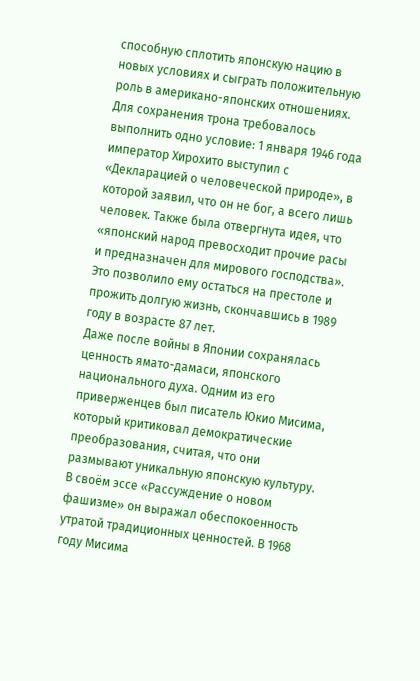способную сплотить японскую нацию в новых условиях и сыграть положительную роль в американо-японских отношениях.
Для сохранения трона требовалось выполнить одно условие: 1 января 1946 года император Хирохито выступил с «Декларацией о человеческой природе», в которой заявил, что он не бог, а всего лишь человек. Также была отвергнута идея, что «японский народ превосходит прочие расы и предназначен для мирового господства». Это позволило ему остаться на престоле и прожить долгую жизнь, скончавшись в 1989 году в возрасте 87 лет.
Даже после войны в Японии сохранялась ценность ямато-дамаси, японского национального духа. Одним из его приверженцев был писатель Юкио Мисима, который критиковал демократические преобразования, считая, что они размывают уникальную японскую культуру. В своём эссе «Рассуждение о новом фашизме» он выражал обеспокоенность утратой традиционных ценностей. В 1968 году Мисима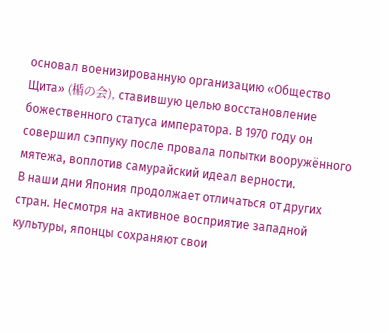основал военизированную организацию «Общество Щита» (楯の会), ставившую целью восстановление божественного статуса императора. В 1970 году он совершил сэппуку после провала попытки вооружённого мятежа, воплотив самурайский идеал верности.
В наши дни Япония продолжает отличаться от других стран. Несмотря на активное восприятие западной культуры, японцы сохраняют свои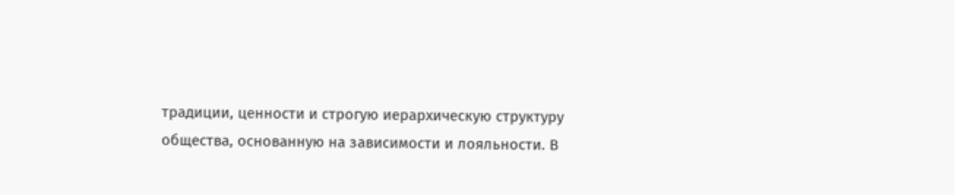традиции, ценности и строгую иерархическую структуру общества, основанную на зависимости и лояльности. В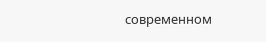современном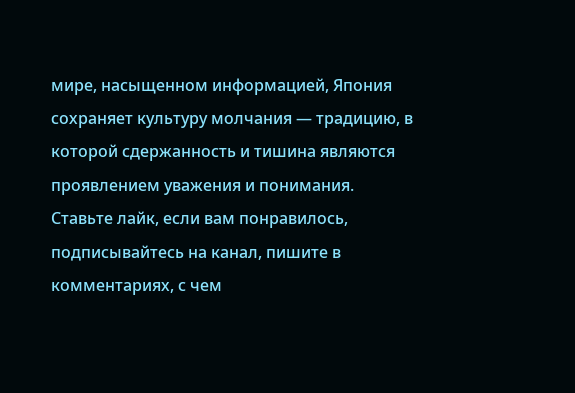мире, насыщенном информацией, Япония сохраняет культуру молчания — традицию, в которой сдержанность и тишина являются проявлением уважения и понимания.
Ставьте лайк, если вам понравилось, подписывайтесь на канал, пишите в комментариях, с чем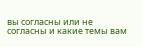вы согласны или не согласны и какие темы вам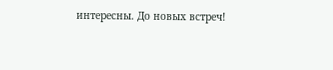интересны. До новых встреч!